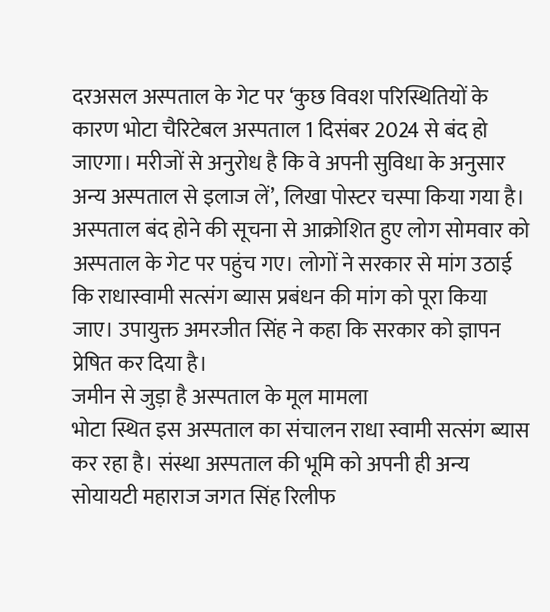दरअसल अस्पताल के गेट पर ‘कुछ विवश परिस्थितियों के कारण भोटा चैरिटेबल अस्पताल 1 दिसंबर 2024 से बंद हो जाएगा। मरीजों से अनुरोध है कि वे अपनी सुविधा के अनुसार अन्य अस्पताल से इलाज लें’, लिखा पोस्टर चस्पा किया गया है। अस्पताल बंद होने की सूचना से आक्रोशित हुए लोग सोमवार को अस्पताल के गेट पर पहुंच गए। लोगों ने सरकार से मांग उठाई कि राधास्वामी सत्संग ब्यास प्रबंधन की मांग को पूरा किया जाए। उपायुक्त अमरजीत सिंह ने कहा कि सरकार को ज्ञापन प्रेषित कर दिया है।
जमीन से जुड़ा है अस्पताल के मूल मामला
भोटा स्थित इस अस्पताल का संचालन राधा स्वामी सत्संग ब्यास कर रहा है। संस्था अस्पताल की भूमि को अपनी ही अन्य सोयायटी महाराज जगत सिंह रिलीफ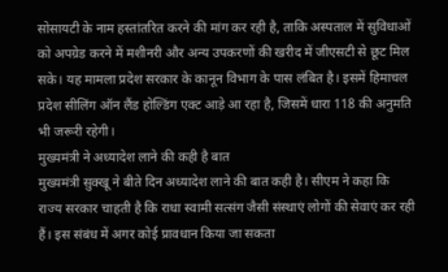सोसायटी के नाम हस्तांतरित करने की मांग कर रही है, ताकि अस्पताल में सुविधाओं को अपग्रेड करने में मशीनरी और अन्य उपकरणों की खरीद में जीएसटी से छूट मिल सके। यह मामला प्रदेश सरकार के कानून विभाग के पास लंबित है। इसमें हिमाचल प्रदेश सीलिंग ऑन लैंड होल्डिंग एक्ट आड़े आ रहा है, जिसमें धारा 118 की अनुमति भी जरूरी रहेगी।
मुख्यमंत्री ने अध्यादेश लाने की कही है बात
मुख्यमंत्री सुक्खू ने बीते दिन अध्यादेश लाने की बात कही है। सीएम ने कहा कि राज्य सरकार चाहती है कि राधा स्वामी सत्संग जैसी संस्थाएं लोगों की सेवाएं कर रही हैं। इस संबंध में अगर कोई प्रावधान किया जा सकता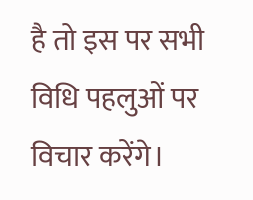है तो इस पर सभी विधि पहलुओं पर विचार करेंगे।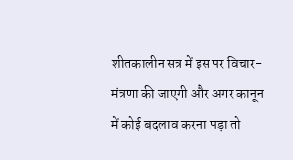शीतकालीन सत्र में इस पर विचार-मंत्रणा की जाएगी और अगर कानून में कोई बदलाव करना पड़ा तो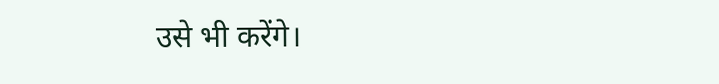उसे भी करेंगे।